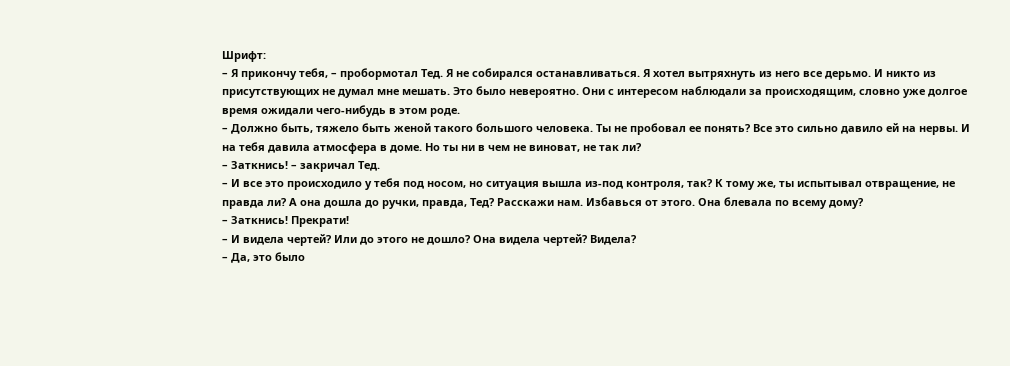Шрифт:
– Я прикончу тебя, – пробормотал Тед. Я не собирался останавливаться. Я хотел вытряхнуть из него все дерьмо. И никто из присутствующих не думал мне мешать. Это было невероятно. Они с интересом наблюдали за происходящим, словно уже долгое время ожидали чего-нибудь в этом роде.
– Должно быть, тяжело быть женой такого большого человека. Ты не пробовал ее понять? Все это сильно давило ей на нервы. И на тебя давила атмосфера в доме. Но ты ни в чем не виноват, не так ли?
– Заткнись! – закричал Тед.
– И все это происходило у тебя под носом, но ситуация вышла из-под контроля, так? К тому же, ты испытывал отвращение, не правда ли? А она дошла до ручки, правда, Тед? Расскажи нам. Избавься от этого. Она блевала по всему дому?
– Заткнись! Прекрати!
– И видела чертей? Или до этого не дошло? Она видела чертей? Видела?
– Да, это было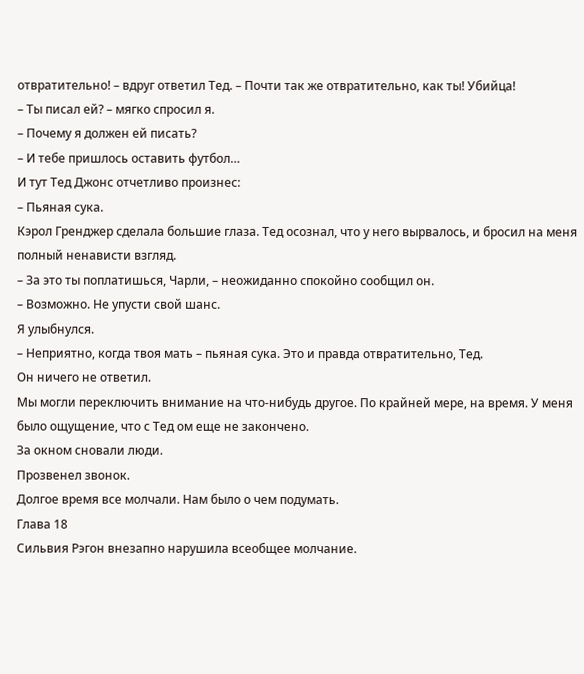отвратительно! – вдруг ответил Тед. – Почти так же отвратительно, как ты! Убийца!
– Ты писал ей? – мягко спросил я.
– Почему я должен ей писать?
– И тебе пришлось оставить футбол…
И тут Тед Джонс отчетливо произнес:
– Пьяная сука.
Кэрол Гренджер сделала большие глаза. Тед осознал, что у него вырвалось, и бросил на меня полный ненависти взгляд.
– За это ты поплатишься, Чарли, – неожиданно спокойно сообщил он.
– Возможно. Не упусти свой шанс.
Я улыбнулся.
– Неприятно, когда твоя мать – пьяная сука. Это и правда отвратительно, Тед.
Он ничего не ответил.
Мы могли переключить внимание на что-нибудь другое. По крайней мере, на время. У меня было ощущение, что с Тед ом еще не закончено.
За окном сновали люди.
Прозвенел звонок.
Долгое время все молчали. Нам было о чем подумать.
Глава 18
Сильвия Рэгон внезапно нарушила всеобщее молчание.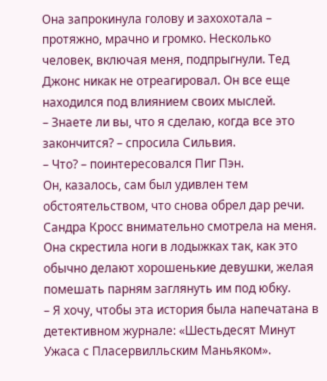Она запрокинула голову и захохотала – протяжно, мрачно и громко. Несколько человек, включая меня, подпрыгнули. Тед Джонс никак не отреагировал. Он все еще находился под влиянием своих мыслей.
– Знаете ли вы, что я сделаю, когда все это закончится? – спросила Сильвия.
– Что? – поинтересовался Пиг Пэн.
Он, казалось, сам был удивлен тем обстоятельством, что снова обрел дар речи. Сандра Кросс внимательно смотрела на меня. Она скрестила ноги в лодыжках так, как это обычно делают хорошенькие девушки, желая помешать парням заглянуть им под юбку.
– Я хочу, чтобы эта история была напечатана в детективном журнале: «Шестьдесят Минут Ужаса с Пласервилльским Маньяком».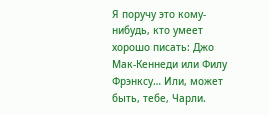Я поручу это кому-нибудь, кто умеет хорошо писать: Джо Мак-Кеннеди или Филу Фрэнксу… Или, может быть, тебе, Чарли.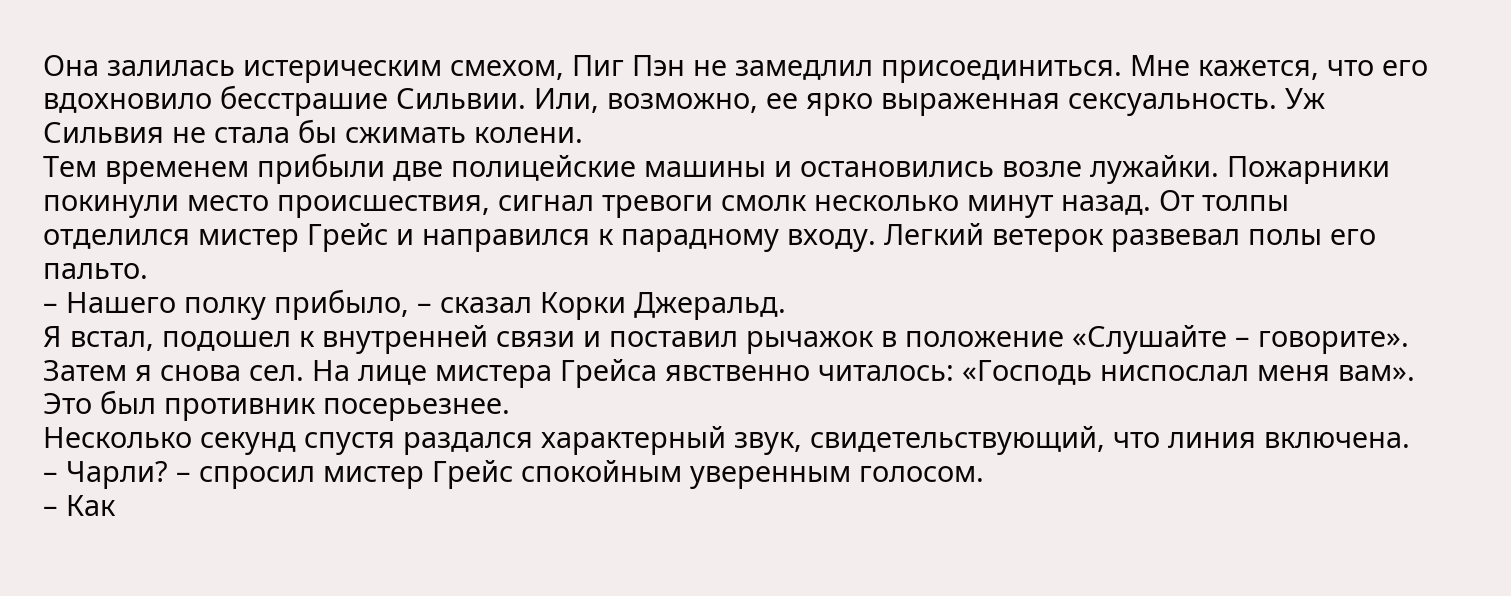Она залилась истерическим смехом, Пиг Пэн не замедлил присоединиться. Мне кажется, что его вдохновило бесстрашие Сильвии. Или, возможно, ее ярко выраженная сексуальность. Уж Сильвия не стала бы сжимать колени.
Тем временем прибыли две полицейские машины и остановились возле лужайки. Пожарники покинули место происшествия, сигнал тревоги смолк несколько минут назад. От толпы отделился мистер Грейс и направился к парадному входу. Легкий ветерок развевал полы его пальто.
– Нашего полку прибыло, – сказал Корки Джеральд.
Я встал, подошел к внутренней связи и поставил рычажок в положение «Слушайте – говорите». Затем я снова сел. На лице мистера Грейса явственно читалось: «Господь ниспослал меня вам». Это был противник посерьезнее.
Несколько секунд спустя раздался характерный звук, свидетельствующий, что линия включена.
– Чарли? – спросил мистер Грейс спокойным уверенным голосом.
– Как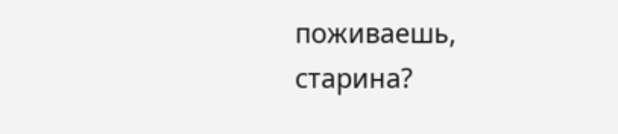поживаешь, старина?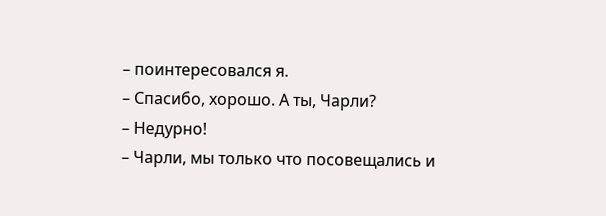– поинтересовался я.
– Спасибо, хорошо. А ты, Чарли?
– Недурно!
– Чарли, мы только что посовещались и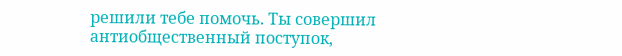решили тебе помочь. Ты совершил антиобщественный поступок,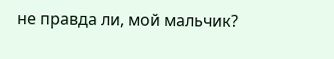не правда ли, мой мальчик?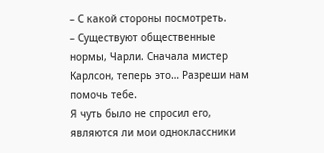– С какой стороны посмотреть.
– Существуют общественные нормы, Чарли. Сначала мистер Карлсон, теперь это… Разреши нам помочь тебе.
Я чуть было не спросил его, являются ли мои одноклассники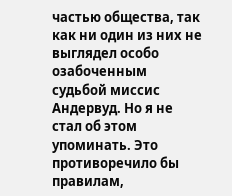частью общества, так как ни один из них не выглядел особо озабоченным судьбой миссис Андервуд. Но я не стал об этом упоминать. Это противоречило бы правилам,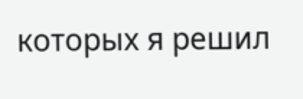которых я решил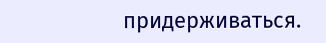придерживаться.